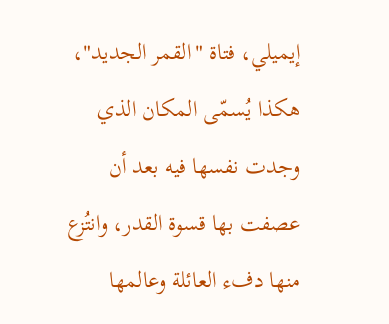إيميلي، فتاة "القمر الجديد"، هكذا يُسمّى المكان الذي وجدت نفسها فيه بعد أن عصفت بها قسوة القدر، وانتُزع منها دفء العائلة وعالمها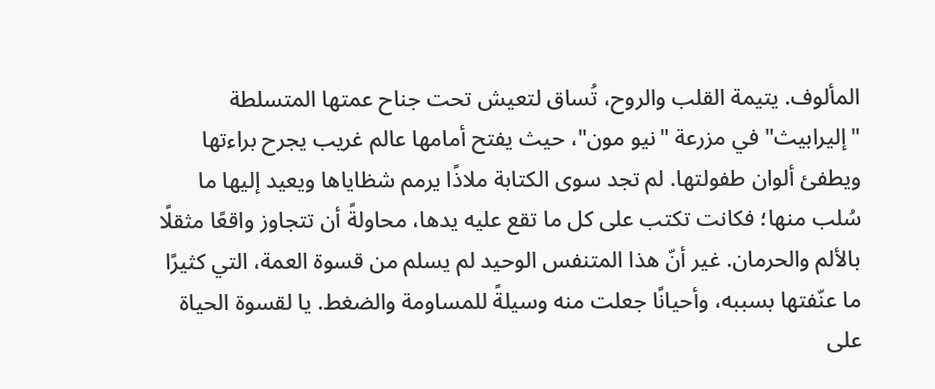المألوف. يتيمة القلب والروح، تُساق لتعيش تحت جناح عمتها المتسلطة "إليرابيث" في مزرعة "نيو مون"، حيث يفتح أمامها عالم غريب يجرح براءتها ويطفئ ألوان طفولتها. لم تجد سوى الكتابة ملاذًا يرمم شظاياها ويعيد إليها ما سُلب منها؛ فكانت تكتب على كل ما تقع عليه يدها، محاولةً أن تتجاوز واقعًا مثقلًا بالألم والحرمان. غير أنّ هذا المتنفس الوحيد لم يسلم من قسوة العمة، التي كثيرًا ما عنّفتها بسببه، وأحيانًا جعلت منه وسيلةً للمساومة والضغط. يا لقسوة الحياة على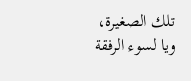تلك الصغيرة، ويا لسوء الرفقة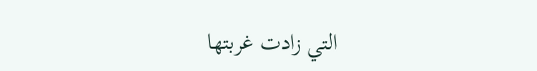التي زادت غربتها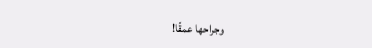وجراحها عمقًا!